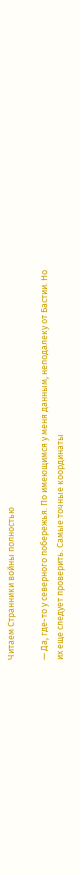Читаем Странники войны полностью

— Да, где-то у северного побережья. По имеющимся у меня данным, неподалеку от Бастии. Но их еще следует проверить. Самые точные координаты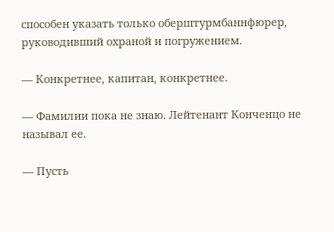способен указать только оберштурмбаннфюрер, руководивший охраной и погружением.

— Конкретнее, капитан, конкретнее.

— Фамилии пока не знаю. Лейтенант Конченцо не называл ее.

— Пусть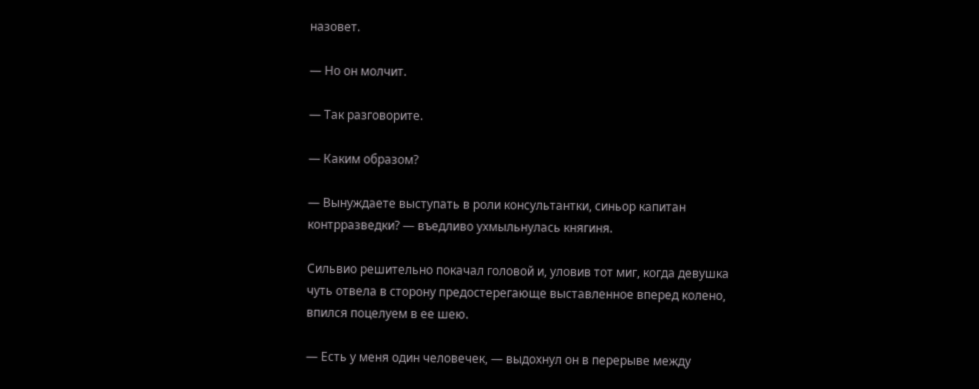назовет.

— Но он молчит.

— Так разговорите.

— Каким образом?

— Вынуждаете выступать в роли консультантки, синьор капитан контрразведки? — въедливо ухмыльнулась княгиня.

Сильвио решительно покачал головой и, уловив тот миг, когда девушка чуть отвела в сторону предостерегающе выставленное вперед колено, впился поцелуем в ее шею.

— Есть у меня один человечек, — выдохнул он в перерыве между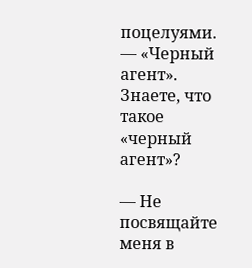поцелуями. — «Черный агент». Знаете, что такое «черный агент»?

— Не посвящайте меня в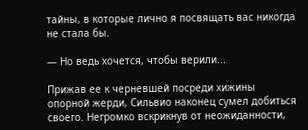тайны, в которые лично я посвящать вас никогда не стала бы.

— Но ведь хочется, чтобы верили...

Прижав ее к черневшей посреди хижины опорной жерди, Сильвио наконец сумел добиться своего. Негромко вскрикнув от неожиданности,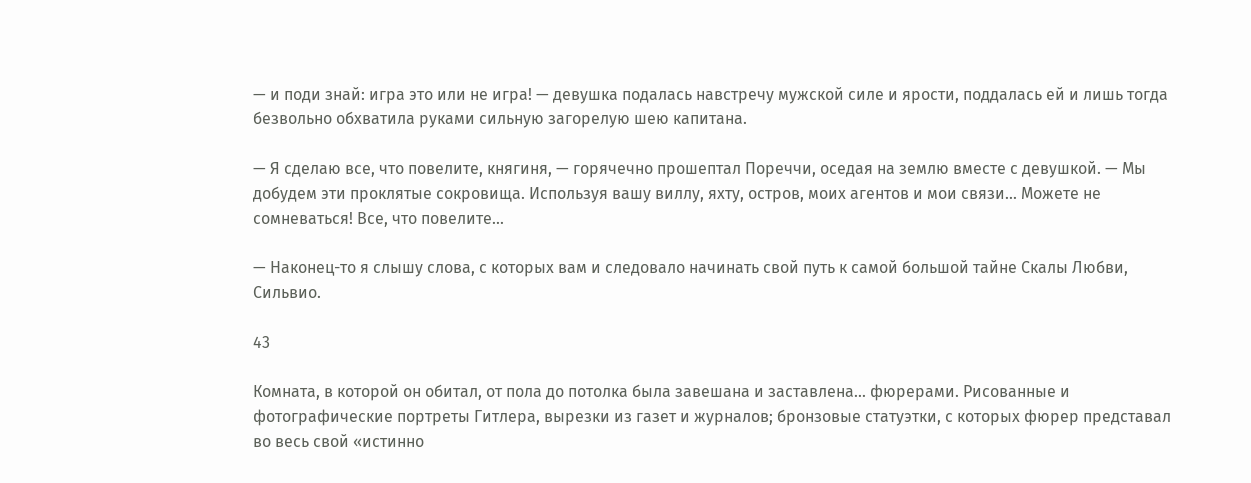— и поди знай: игра это или не игра! — девушка подалась навстречу мужской силе и ярости, поддалась ей и лишь тогда безвольно обхватила руками сильную загорелую шею капитана.

— Я сделаю все, что повелите, княгиня, — горячечно прошептал Пореччи, оседая на землю вместе с девушкой. — Мы добудем эти проклятые сокровища. Используя вашу виллу, яхту, остров, моих агентов и мои связи... Можете не сомневаться! Все, что повелите...

— Наконец-то я слышу слова, с которых вам и следовало начинать свой путь к самой большой тайне Скалы Любви, Сильвио.

43

Комната, в которой он обитал, от пола до потолка была завешана и заставлена... фюрерами. Рисованные и фотографические портреты Гитлера, вырезки из газет и журналов; бронзовые статуэтки, с которых фюрер представал во весь свой «истинно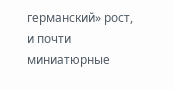германский» рост, и почти миниатюрные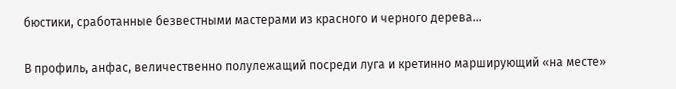бюстики, сработанные безвестными мастерами из красного и черного дерева...

В профиль, анфас, величественно полулежащий посреди луга и кретинно марширующий «на месте»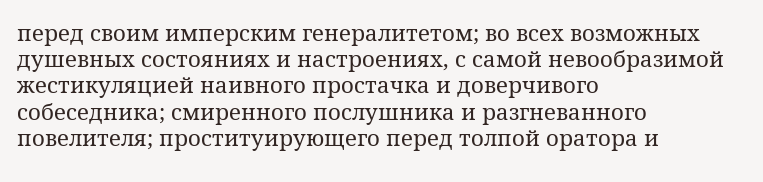перед своим имперским генералитетом; во всех возможных душевных состояниях и настроениях, с самой невообразимой жестикуляцией наивного простачка и доверчивого собеседника; смиренного послушника и разгневанного повелителя; проституирующего перед толпой оратора и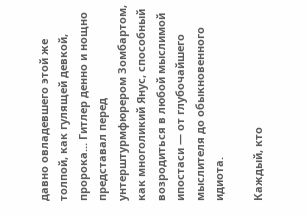давно овладевшего этой же толпой, как гулящей девкой, пророка... Гитлер денно и нощно представал перед унтерштурмфюрером Зомбартом, как многоликий Янус, способный возродиться в любой мыслимой ипостаси — от глубочайшего мыслителя до обыкновенного идиота.

Каждый, кто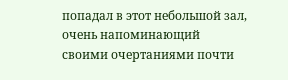попадал в этот небольшой зал, очень напоминающий своими очертаниями почти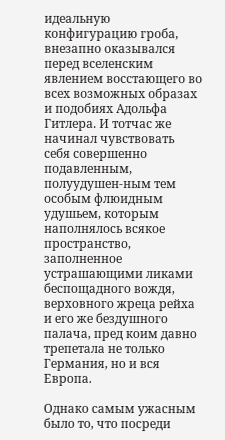идеальную конфигурацию гроба, внезапно оказывался перед вселенским явлением восстающего во всех возможных образах и подобиях Адольфа Гитлера. И тотчас же начинал чувствовать себя совершенно подавленным, полуудушен-ным тем особым флюидным удушьем, которым наполнялось всякое пространство, заполненное устрашающими ликами беспощадного вождя, верховного жреца рейха и его же бездушного палача, пред коим давно трепетала не только Германия, но и вся Европа.

Однако самым ужасным было то, что посреди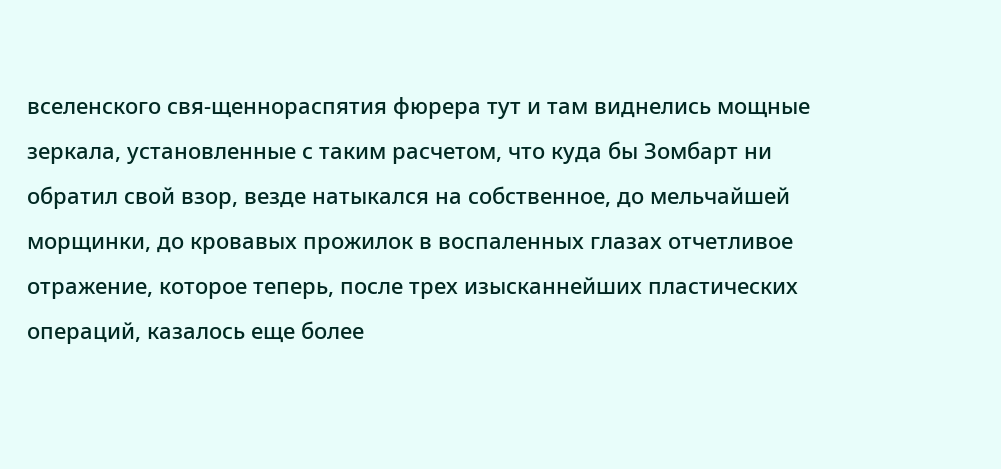вселенского свя-щеннораспятия фюрера тут и там виднелись мощные зеркала, установленные с таким расчетом, что куда бы Зомбарт ни обратил свой взор, везде натыкался на собственное, до мельчайшей морщинки, до кровавых прожилок в воспаленных глазах отчетливое отражение, которое теперь, после трех изысканнейших пластических операций, казалось еще более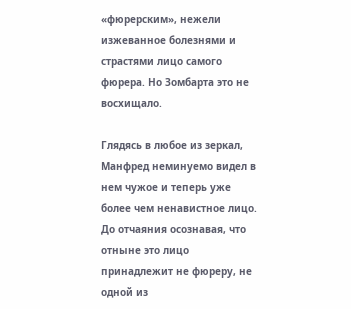«фюрерским», нежели изжеванное болезнями и страстями лицо самого фюрера. Но Зомбарта это не восхищало.

Глядясь в любое из зеркал, Манфред неминуемо видел в нем чужое и теперь уже более чем ненавистное лицо. До отчаяния осознавая, что отныне это лицо принадлежит не фюреру, не одной из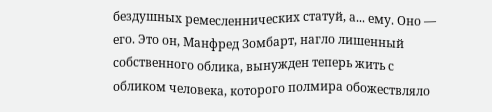бездушных ремесленнических статуй, а... ему. Оно — его. Это он, Манфред Зомбарт, нагло лишенный собственного облика, вынужден теперь жить с обликом человека, которого полмира обожествляло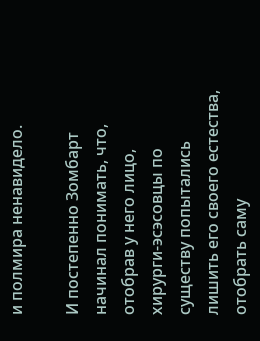и полмира ненавидело.

И постепенно Зомбарт начинал понимать, что, отобрав у него лицо, хирурги-эсэсовцы по существу попытались лишить его своего естества, отобрать саму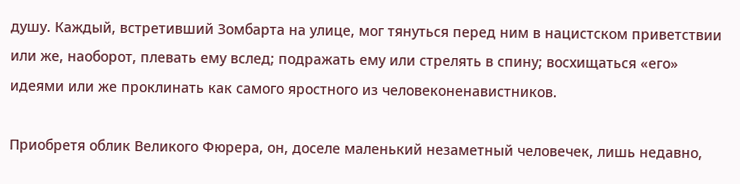душу. Каждый, встретивший Зомбарта на улице, мог тянуться перед ним в нацистском приветствии или же, наоборот, плевать ему вслед; подражать ему или стрелять в спину; восхищаться «его» идеями или же проклинать как самого яростного из человеконенавистников.

Приобретя облик Великого Фюрера, он, доселе маленький незаметный человечек, лишь недавно,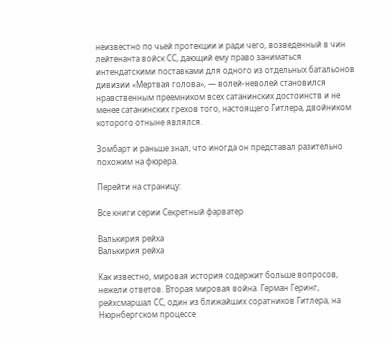неизвестно по чьей протекции и ради чего, возведенный в чин лейтенанта войск СС, дающий ему право заниматься интендатскими поставками для одного из отдельных батальонов дивизии «Мертвая голова», — волей-неволей становился нравственным преемником всех сатанинских достоинств и не менее сатанинских грехов того, настоящего Гитлера, двойником которого отныне являлся.

Зомбарт и раньше знал, что иногда он представал разительно похожим на фюрера.

Перейти на страницу:

Все книги серии Секретный фарватер

Валькирия рейха
Валькирия рейха

Как известно, мировая история содержит больше вопросов, нежели ответов. Вторая мировая война. Герман Геринг, рейхсмаршал СС, один из ближайших соратников Гитлера, на Нюрнбергском процессе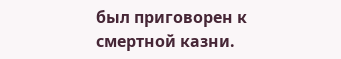был приговорен к смертной казни.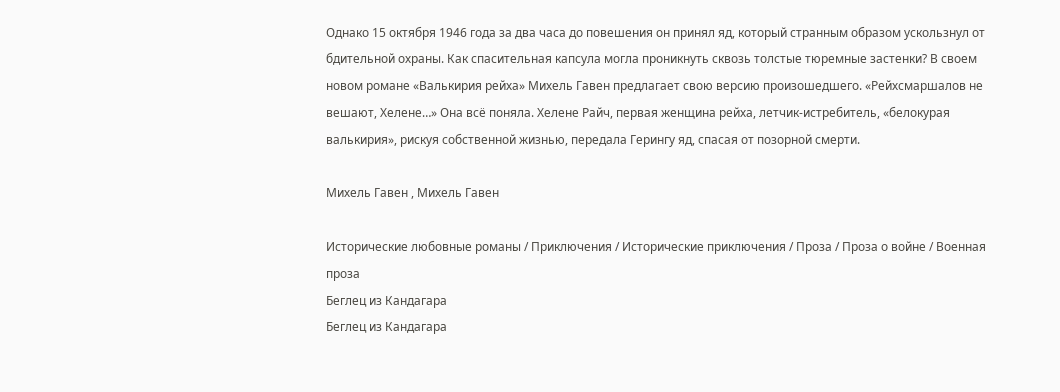Однако 15 октября 1946 года за два часа до повешения он принял яд, который странным образом ускользнул от бдительной охраны. Как спасительная капсула могла проникнуть сквозь толстые тюремные застенки? В своем новом романе «Валькирия рейха» Михель Гавен предлагает свою версию произошедшего. «Рейхсмаршалов не вешают, Хелене…» Она всё поняла. Хелене Райч, первая женщина рейха, летчик-истребитель, «белокурая валькирия», рискуя собственной жизнью, передала Герингу яд, спасая от позорной смерти.

Михель Гавен , Михель Гавен

Исторические любовные романы / Приключения / Исторические приключения / Проза / Проза о войне / Военная проза
Беглец из Кандагара
Беглец из Кандагара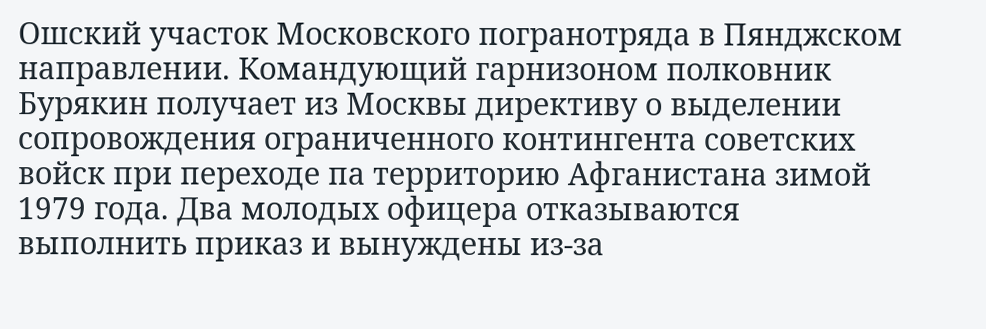Ошский участок Московского погранотряда в Пянджском направлении. Командующий гарнизоном полковник Бурякин получает из Москвы директиву о выделении сопровождения ограниченного контингента советских войск при переходе па территорию Афганистана зимой 1979 года. Два молодых офицера отказываются выполнить приказ и вынуждены из-за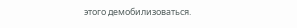этого демобилизоваться.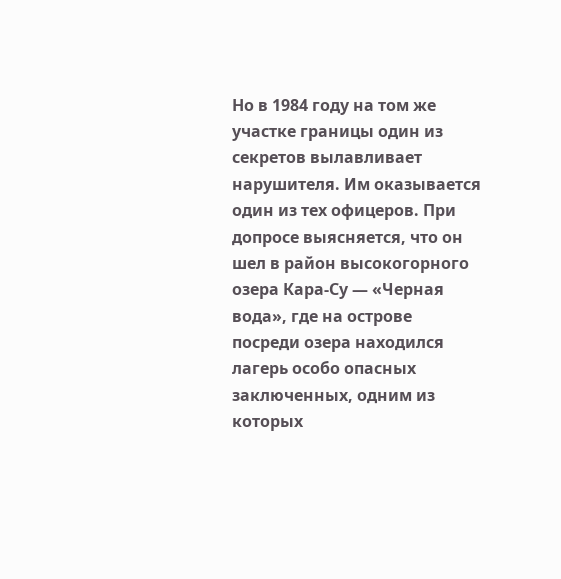Но в 1984 году на том же участке границы один из секретов вылавливает нарушителя. Им оказывается один из тех офицеров. При допросе выясняется, что он шел в район высокогорного озера Кара-Су — «Черная вода», где на острове посреди озера находился лагерь особо опасных заключенных, одним из которых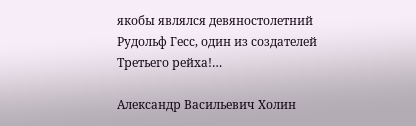якобы являлся девяностолетний Рудольф Гесс, один из создателей Третьего рейха!…

Александр Васильевич Холин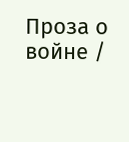Проза о войне /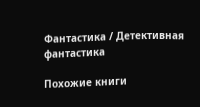Фантастика / Детективная фантастика

Похожие книги